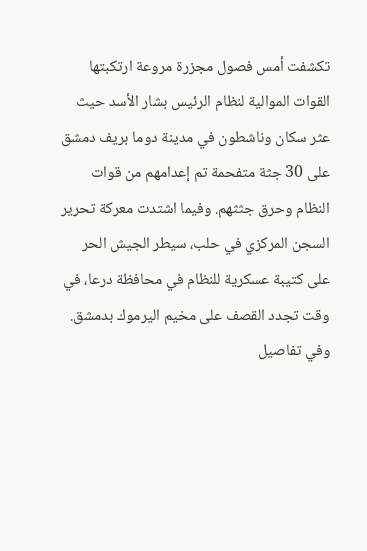تكشفت أمس فصول مجزرة مروعة ارتكبتها القوات الموالية لنظام الرئيس بشار الأسد حيث عثر سكان وناشطون في مدينة دوما بريف دمشق على 30 جثة متفحمة تم إعدامهم من قوات النظام وحرق جثثهم. وفيما اشتدت معركة تحرير السجن المركزي في حلب، سيطر الجيش الحر على كتيبة عسكرية للنظام في محافظة درعا، في وقت تجدد القصف على مخيم اليرموك بدمشق. وفي تفاصيل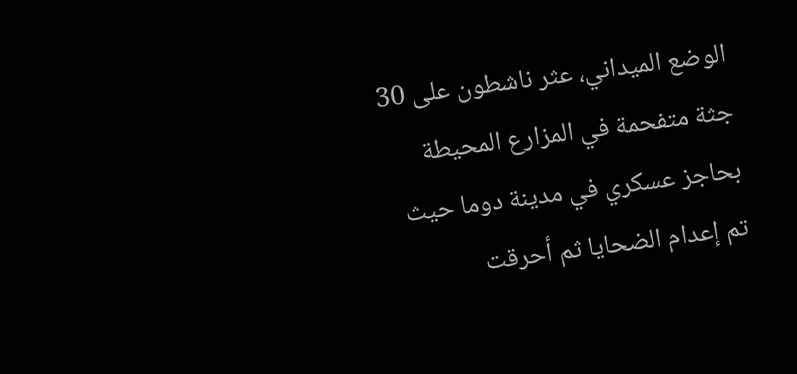الوضع الميداني، عثر ناشطون على 30 جثة متفحمة في المزارع المحيطة بحاجز عسكري في مدينة دوما حيث تم إعدام الضحايا ثم أحرقت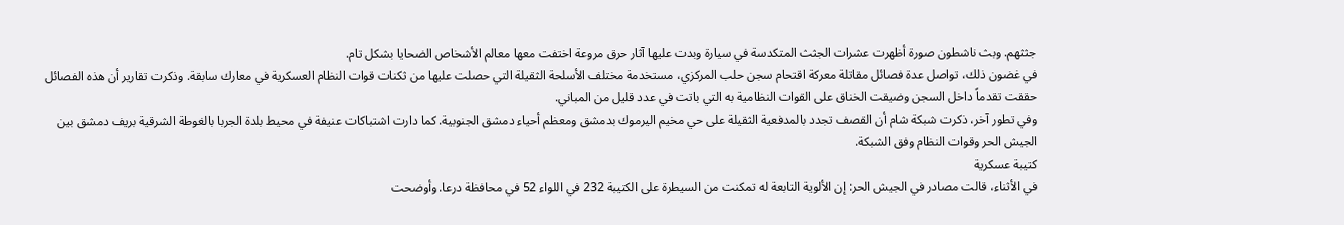جثثهم. وبث ناشطون صورة أظهرت عشرات الجثث المتكدسة في سيارة وبدت عليها آثار حرق مروعة اختفت معها معالم الأشخاص الضحايا بشكل تام.
في غضون ذلك، تواصل عدة فصائل مقاتلة معركة اقتحام سجن حلب المركزي، مستخدمة مختلف الأسلحة الثقيلة التي حصلت عليها من ثكنات قوات النظام العسكرية في معارك سابقة. وذكرت تقارير أن هذه الفصائل حققت تقدماً داخل السجن وضيقت الخناق على القوات النظامية به التي باتت في عدد قليل من المباني.
وفي تطور آخر، ذكرت شبكة شام أن القصف تجدد بالمدفعية الثقيلة على حي مخيم اليرموك بدمشق ومعظم أحياء دمشق الجنوبية. كما دارت اشتباكات عنيفة في محيط بلدة الجربا بالغوطة الشرقية بريف دمشق بين الجيش الحر وقوات النظام وفق الشبكة.
كتيبة عسكرية
في الأثناء، قالت مصادر في الجيش الحر: إن الألوية التابعة له تمكنت من السيطرة على الكتيبة 232 في اللواء 52 في محافظة درعا. وأوضحت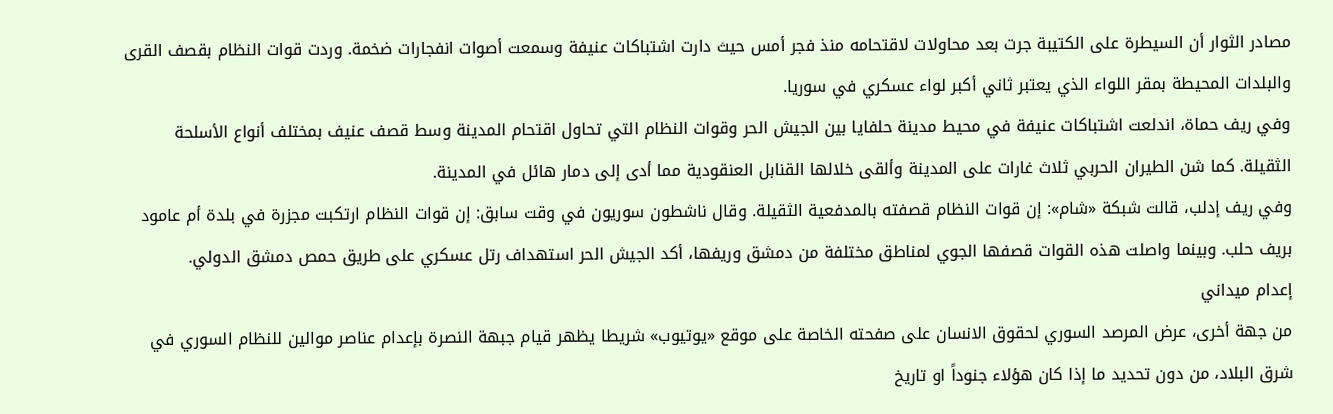مصادر الثوار أن السيطرة على الكتيبة جرت بعد محاولات لاقتحامه منذ فجر أمس حيث دارت اشتباكات عنيفة وسمعت أصوات انفجارات ضخمة. وردت قوات النظام بقصف القرى والبلدات المحيطة بمقر اللواء الذي يعتبر ثاني أكبر لواء عسكري في سوريا.
وفي ريف حماة، اندلعت اشتباكات عنيفة في محيط مدينة حلفايا بين الجيش الحر وقوات النظام التي تحاول اقتحام المدينة وسط قصف عنيف بمختلف أنواع الأسلحة الثقيلة. كما شن الطيران الحربي ثلاث غارات على المدينة وألقى خلالها القنابل العنقودية مما أدى إلى دمار هائل في المدينة.
وفي ريف إدلب، قالت شبكة «شام»: إن قوات النظام قصفته بالمدفعية الثقيلة. وقال ناشطون سوريون في وقت سابق: إن قوات النظام ارتكبت مجزرة في بلدة أم عامود بريف حلب. وبينما واصلت هذه القوات قصفها الجوي لمناطق مختلفة من دمشق وريفها، أكد الجيش الحر استهداف رتل عسكري على طريق حمص دمشق الدولي.
إعدام ميداني
من جهة أخرى، عرض المرصد السوري لحقوق الانسان على صفحته الخاصة على موقع «يوتيوب» شريطا يظهر قيام جبهة النصرة بإعدام عناصر موالين للنظام السوري في شرق البلاد، من دون تحديد ما إذا كان هؤلاء جنوداً او تاريخ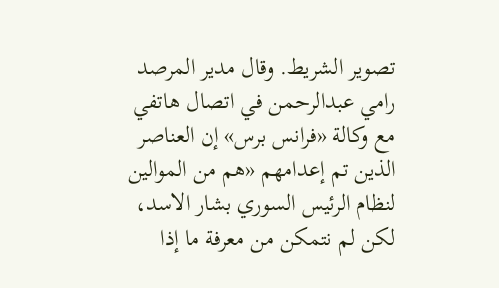تصوير الشريط. وقال مدير المرصد رامي عبدالرحمن في اتصال هاتفي مع وكالة «فرانس برس» إن العناصر الذين تم إعدامهم «هم من الموالين لنظام الرئيس السوري بشار الاسد، لكن لم نتمكن من معرفة ما إذا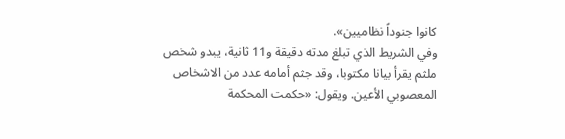كانوا جنوداً نظاميين».
وفي الشريط الذي تبلغ مدته دقيقة و11 ثانية، يبدو شخص ملثم يقرأ بيانا مكتوبا، وقد جثم أمامه عدد من الاشخاص المعصوبي الأعين. ويقول: «حكمت المحكمة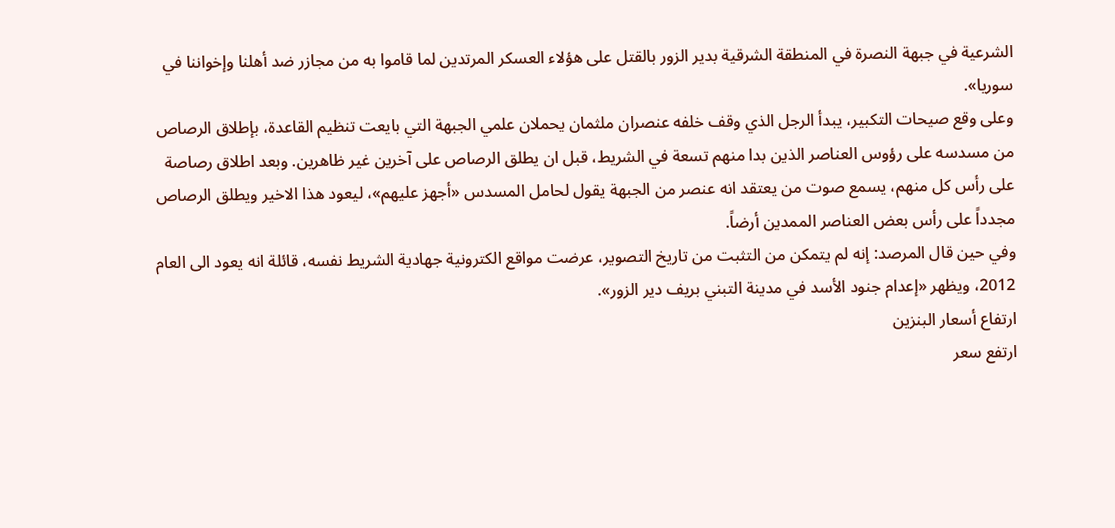الشرعية في جبهة النصرة في المنطقة الشرقية بدير الزور بالقتل على هؤلاء العسكر المرتدين لما قاموا به من مجازر ضد أهلنا وإخواننا في سوريا».
وعلى وقع صيحات التكبير، يبدأ الرجل الذي وقف خلفه عنصران ملثمان يحملان علمي الجبهة التي بايعت تنظيم القاعدة، بإطلاق الرصاص من مسدسه على رؤوس العناصر الذين بدا منهم تسعة في الشريط، قبل ان يطلق الرصاص على آخرين غير ظاهرين. وبعد اطلاق رصاصة على رأس كل منهم، يسمع صوت من يعتقد انه عنصر من الجبهة يقول لحامل المسدس «أجهز عليهم»، ليعود هذا الاخير ويطلق الرصاص مجدداً على رأس بعض العناصر الممدين أرضاً.
وفي حين قال المرصد: إنه لم يتمكن من التثبت من تاريخ التصوير، عرضت مواقع الكترونية جهادية الشريط نفسه، قائلة انه يعود الى العام 2012، ويظهر «إعدام جنود الأسد في مدينة التبني بريف دير الزور».
ارتفاع أسعار البنزين
ارتفع سعر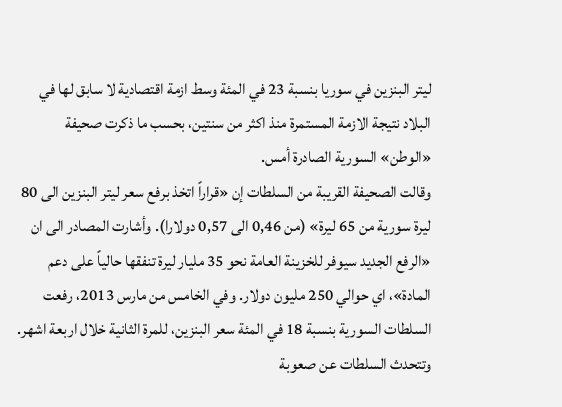ليتر البنزين في سوريا بنسبة 23 في المئة وسط ازمة اقتصادية لا سابق لها في البلاد نتيجة الازمة المستمرة منذ اكثر من سنتين، بحسب ما ذكرت صحيفة «الوطن» السورية الصادرة أمس.
وقالت الصحيفة القريبة من السلطات إن «قراراً اتخذ برفع سعر ليتر البنزين الى 80 ليرة سورية من 65 ليرة» (من 0,46 الى 0,57 دولارا). وأشارت المصادر الى ان «الرفع الجديد سيوفر للخزينة العامة نحو 35 مليار ليرة تنفقها حالياً على دعم المادة»، اي حوالي 250 مليون دولار. وفي الخامس من مارس 2013، رفعت السلطات السورية بنسبة 18 في المئة سعر البنزين، للمرة الثانية خلال اربعة اشهر.
وتتحدث السلطات عن صعوبة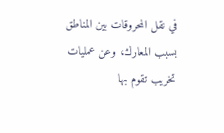في نقل المحروقات بين المناطق بسبب المعارك، وعن عمليات تخريب تقوم بها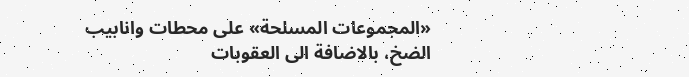«المجموعات المسلحة» على محطات وانابيب الضخ، بالاضافة الى العقوبات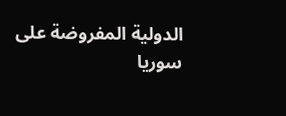الدولية المفروضة على سوريا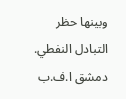وبينها حظر التبادل النفطي. دمشق ا.ف.ب